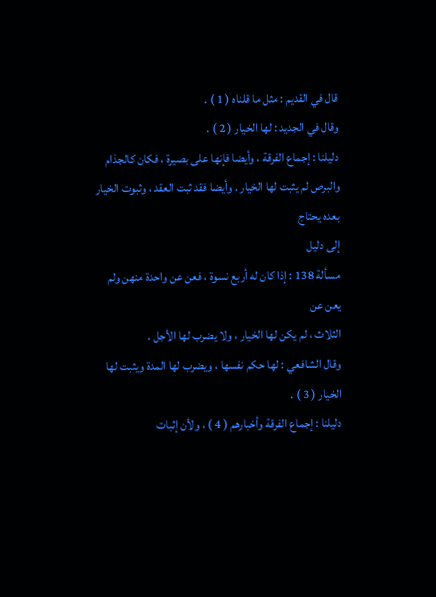قال في القديم : مثل ما قلناه ( 1 ) .
وقال في الجديد : لها الخيار ( 2 ) .
دليلنا : إجماع الفرقة ، وأيضا فإنها على بصيرة ، فكان كالجذام
والبرص لم يثبت لها الخيار . وأيضا فقد ثبت العقد ، وثبوت الخيار بعده يحتاج
إلى دليل
مسألة 138 : إذا كان له أربع نسوة ، فعن عن واحدة منهن ولم يعن عن
الثلاث ، لم يكن لها الخيار ، ولا يضرب لها الأجل .
وقال الشافعي : لها حكم نفسها ، ويضرب لها المدة ويثبت لها الخيار ( 3 ) .
دليلنا : إجماع الفرقة وأخبارهم ( 4 ) ، ولأن إثبات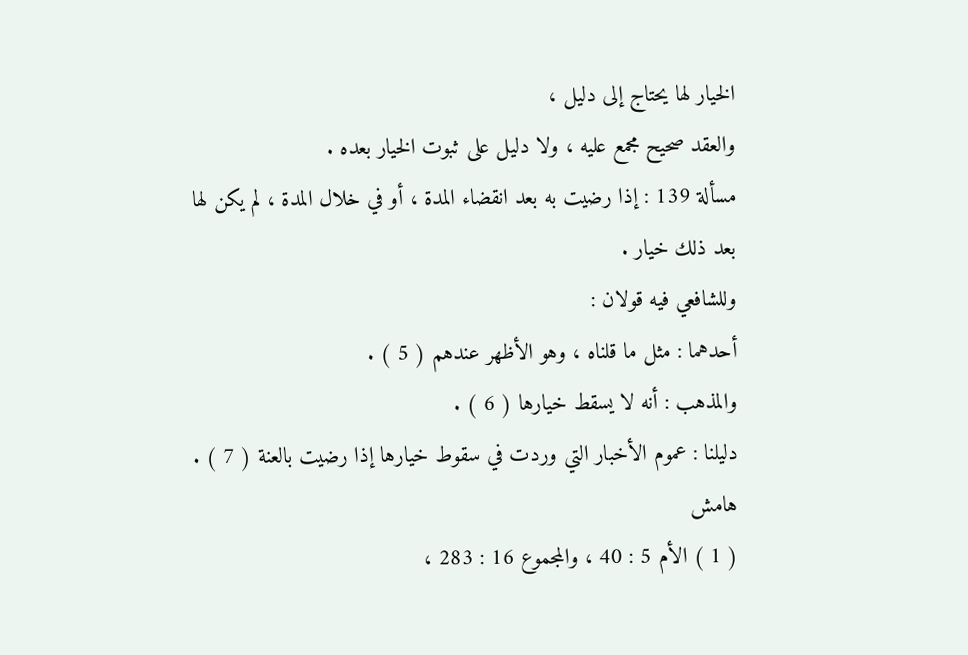الخيار لها يحتاج إلى دليل ،
والعقد صحيح مجمع عليه ، ولا دليل على ثبوت الخيار بعده .
مسألة 139 : إذا رضيت به بعد انقضاء المدة ، أو في خلال المدة ، لم يكن لها
بعد ذلك خيار .
وللشافعي فيه قولان :
أحدهما : مثل ما قلناه ، وهو الأظهر عندهم ( 5 ) .
والمذهب : أنه لا يسقط خيارها ( 6 ) .
دليلنا : عموم الأخبار التي وردت في سقوط خيارها إذا رضيت بالعنة ( 7 ) .
هامش
( 1 ) الأم 5 : 40 ، والمجموع 16 : 283 ،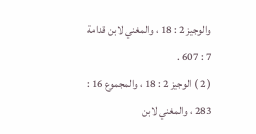والوجيز 2 : 18 ، والمغني لابن قدامة 7 : 607 .
( 2 ) الوجيز 2 : 18 ، والمجموع 16 : 283 ، والمغني لابن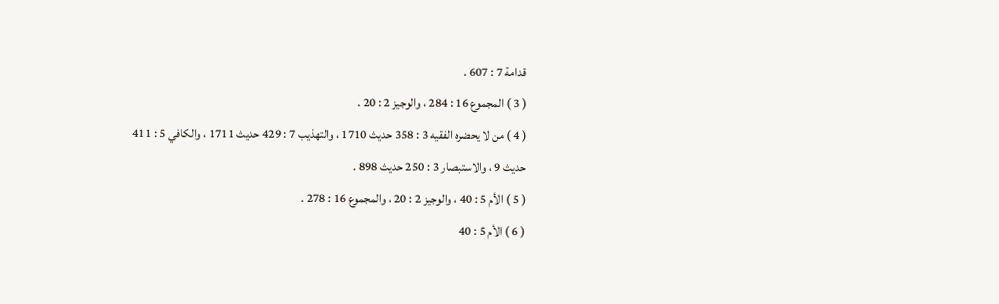قدامة 7 : 607 .
( 3 ) المجموع 16 : 284 ، والوجيز 2 : 20 .
( 4 ) من لا يحضره الفقيه 3 : 358 حديث 1710 ، والتهذيب 7 : 429 حديث 1711 ، والكافي 5 : 411
حديث 9 ، والاستبصار 3 : 250 حديث 898 .
( 5 ) الأم 5 : 40 ، والوجيز 2 : 20 ، والمجموع 16 : 278 .
( 6 ) الأم 5 : 40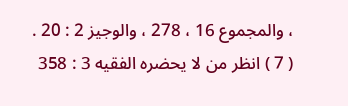، والمجموع 16 ، 278 ، والوجيز 2 : 20 .
( 7 ) انظر من لا يحضره الفقيه 3 : 358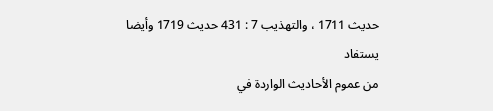حديث 1711 ، والتهذيب 7 : 431 حديث 1719 وأيضا يستفاد
من عموم الأحاديث الواردة في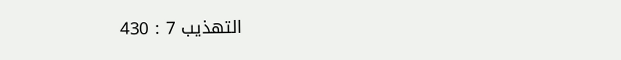التهذيب 7 : 430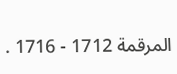المرقمة 1712 - 1716 .